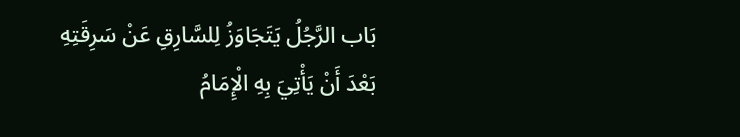بَاب الرَّجُلُ يَتَجَاوَزُ لِلسَّارِقِ عَنْ سَرِقَتِهِ بَعْدَ أَنْ يَأْتِيَ بِهِ الْإِمَامُ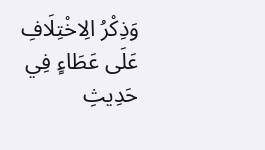وَذِكْرُ الِاخْتِلَافِ عَلَى عَطَاءٍ فِي حَدِيثِ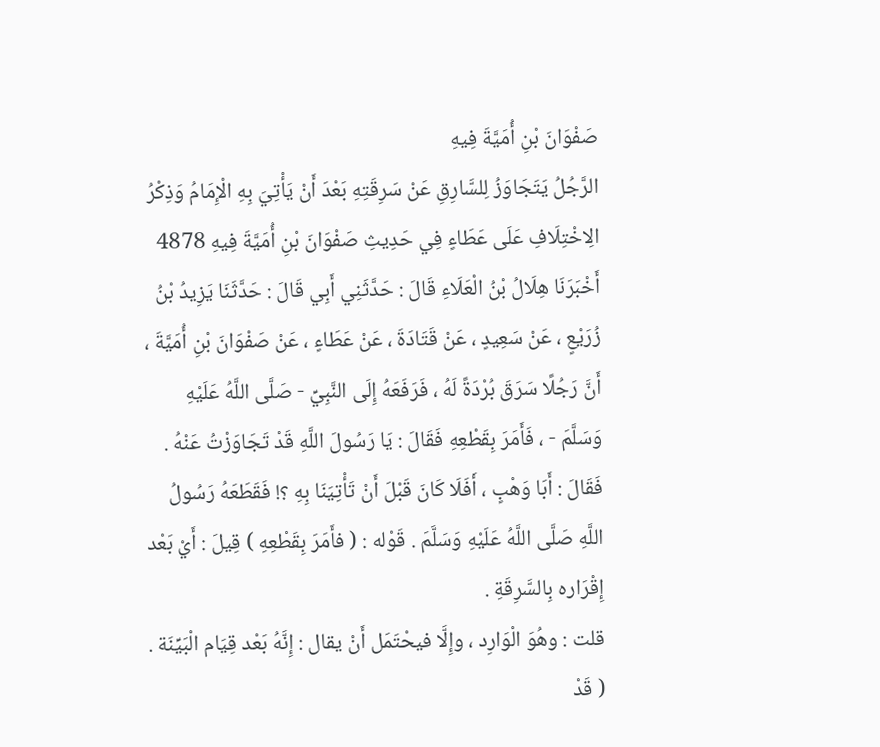صَفْوَانَ بْنِ أُمَيَّةَ فِيهِ
الرَّجُلُ يَتَجَاوَزُ لِلسَّارِقِ عَنْ سَرِقَتِهِ بَعْدَ أَنْ يَأْتِيَ بِهِ الْإِمَامُ وَذِكْرُ الِاخْتِلَافِ عَلَى عَطَاءٍ فِي حَدِيثِ صَفْوَانَ بْنِ أُمَيَّةَ فِيهِ 4878 أَخْبَرَنَا هِلَالُ بْنُ الْعَلَاءِ قَالَ : حَدَّثَنِي أَبِي قَالَ : حَدَّثَنَا يَزِيدُ بْنُ زُرَيْعٍ ، عَنْ سَعِيدٍ ، عَنْ قَتَادَةَ ، عَنْ عَطَاءٍ ، عَنْ صَفْوَانَ بْنِ أُمَيَّةَ ، أَنَّ رَجُلًا سَرَقَ بُرْدَةً لَهُ ، فَرَفَعَهُ إِلَى النَّبِيِّ - صَلَّى اللَّهُ عَلَيْهِ وَسَلَّمَ - ، فَأَمَرَ بِقَطْعِهِ فَقَالَ : يَا رَسُولَ اللَّهِ قَدْ تَجَاوَزْتُ عَنْهُ . فَقَالَ : أَبَا وَهْبٍ ، أَفَلَا كَانَ قَبْلَ أَنْ تَأْتِيَنَا بِهِ ؟! فَقَطَعَهُ رَسُولُ اللَّهِ صَلَّى اللَّهُ عَلَيْهِ وَسَلَّمَ . قَوْله : ( فأَمَرَ بِقَطْعِهِ ) قِيلَ : أَيْ بَعْد إِقْرَاره بِالسَّرِقَةِ .
قلت : وهُوَ الْوَارِد ، وإِلَّا فيحْتَمَل أَنْ يقال : إِنَّهُ بَعْد قِيَام الْبَيِّنَة . ( قَدْ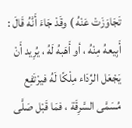تَجَاوَزَتْ عَنْهُ ) وقَدْ جَاءَ أَنَّهُ قَالَ : أَبِيعهُ مِنْهُ ، أو أَهَبهُ لَهُ ، يُرِيد أَنْ يَجْعَل الرِّدَاء مِلْكًا لَهُ فيرْتَفِع مُسَمَّى السَّرِقَة ، فمَا قَبْل صَلَّى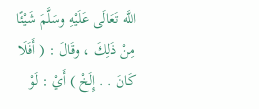اللَّه تَعَالَى عَلَيْهِ وسَلَّمَ شَيْئًا مِنْ ذَلِكَ ، وقَالَ : ( أَفَلَا كَانَ . . إِلَخْ ) أَيْ : لَوْ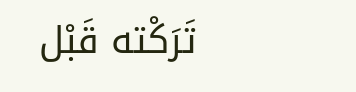تَرَكْته قَبْل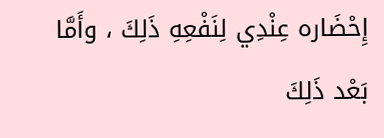إِحْضَاره عِنْدِي لِنَفْعِهِ ذَلِكَ ، وأَمَّا بَعْد ذَلِكَ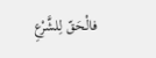فالْحَقّ لِلشَّرْعِ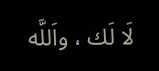لَا لَك ، واَللَّه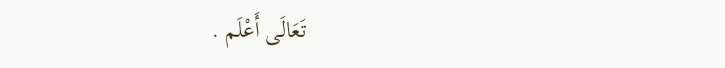تَعَالَى أَعْلَم .